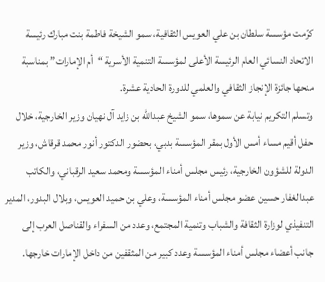كرّمت مؤسسة سلطان بن علي العويس الثقافية، سمو الشيخة فاطمة بنت مبارك رئيسة الاتحاد النسائي العام الرئيسة الأعلى لمؤسسة التنمية الأسرية “أم الإمارات” بمناسبة منحها جائزة الإنجاز الثقافي والعلمي للدورة الحادية عشرة.
وتسلم التكريم نيابة عن سموها، سمو الشيخ عبدالله بن زايد آل نهيان وزير الخارجية، خلال حفل أقيم مساء أمس الأول بمقر المؤسسة بدبي، بحضور الدكتور أنور محمد قرقاش، وزير الدولة للشؤون الخارجية، رئيس مجلس أمناء المؤسسة ومحمد سعيد الرقباني، والكاتب عبدالغفار حسين عضو مجلس أمناء المؤسسة، وعلي بن حميد العويس، وبلال البدور، المدير التنفيذي لوزارة الثقافة والشباب وتنمية المجتمع، وعدد من السفراء والقناصل العرب إلى جانب أعضاء مجلس أمناء المؤسسة وعدد كبير من المثقفين من داخل الإمارات خارجها.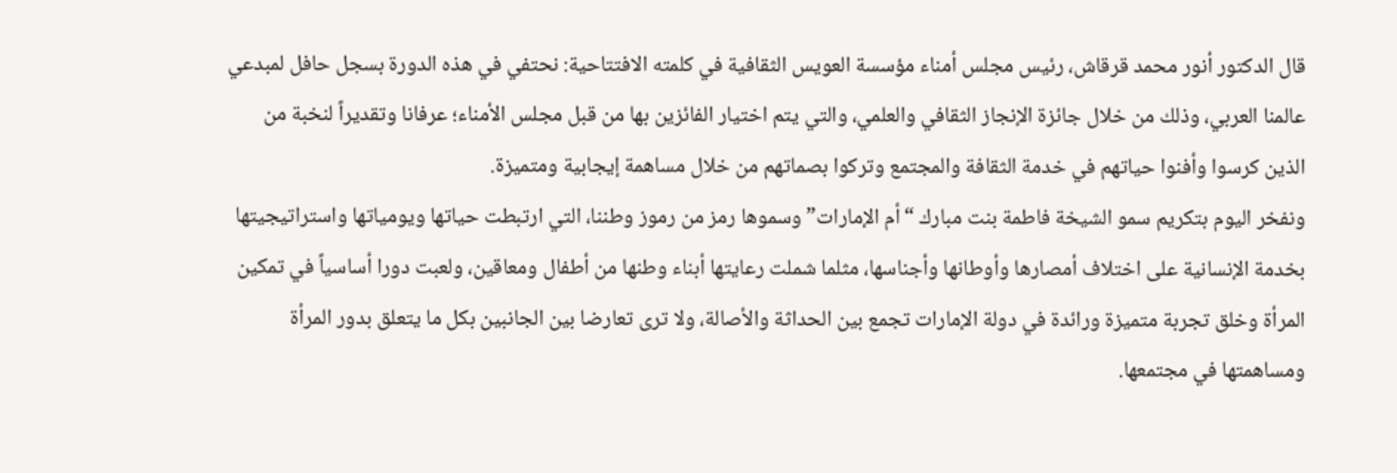قال الدكتور أنور محمد قرقاش، رئيس مجلس أمناء مؤسسة العويس الثقافية في كلمته الافتتاحية: نحتفي في هذه الدورة بسجل حافل لمبدعي عالمنا العربي، وذلك من خلال جائزة الإنجاز الثقافي والعلمي، والتي يتم اختيار الفائزين بها من قبل مجلس الأمناء؛ عرفانا وتقديراً لنخبة من الذين كرسوا وأفنوا حياتهم في خدمة الثقافة والمجتمع وتركوا بصماتهم من خلال مساهمة إيجابية ومتميزة.
ونفخر اليوم بتكريم سمو الشيخة فاطمة بنت مبارك “أم الإمارات” وسموها رمز من رموز وطننا، التي ارتبطت حياتها ويومياتها واستراتيجيتها بخدمة الإنسانية على اختلاف أمصارها وأوطانها وأجناسها، مثلما شملت رعايتها أبناء وطنها من أطفال ومعاقين، ولعبت دورا أساسياً في تمكين المرأة وخلق تجربة متميزة ورائدة في دولة الإمارات تجمع بين الحداثة والأصالة، ولا ترى تعارضا بين الجانبين بكل ما يتعلق بدور المرأة ومساهمتها في مجتمعها.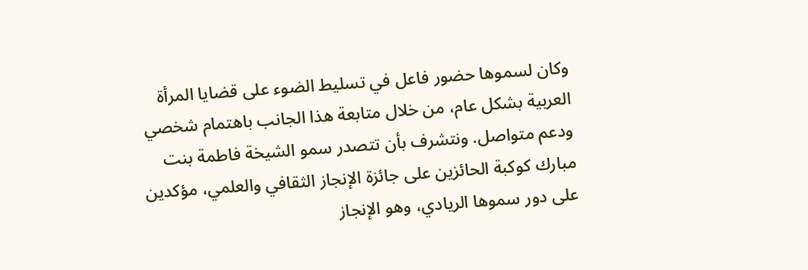وكان لسموها حضور فاعل في تسليط الضوء على قضايا المرأة العربية بشكل عام، من خلال متابعة هذا الجانب باهتمام شخصي ودعم متواصل. ونتشرف بأن تتصدر سمو الشيخة فاطمة بنت مبارك كوكبة الحائزين على جائزة الإنجاز الثقافي والعلمي، مؤكدين على دور سموها الريادي، وهو الإنجاز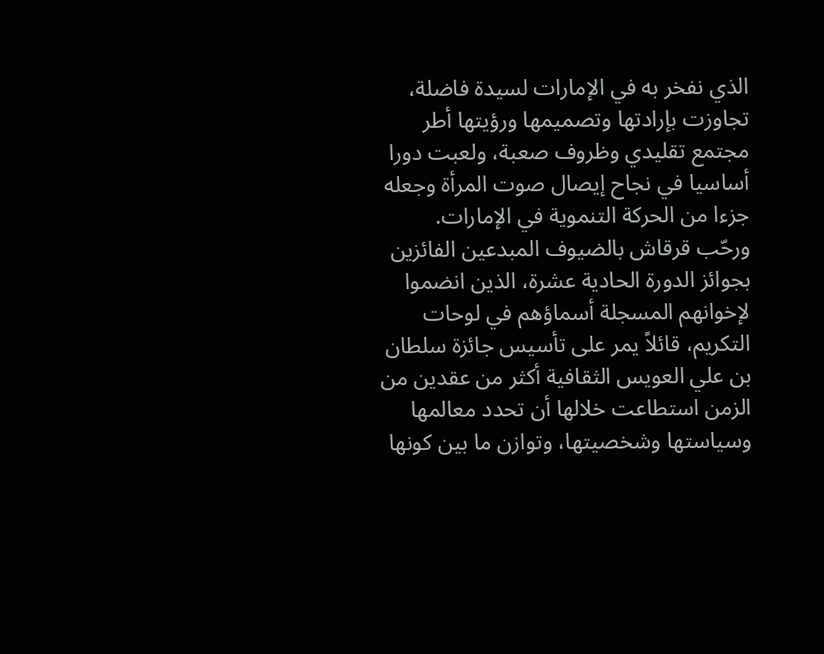الذي نفخر به في الإمارات لسيدة فاضلة، تجاوزت بإرادتها وتصميمها ورؤيتها أطر مجتمع تقليدي وظروف صعبة، ولعبت دورا أساسيا في نجاح إيصال صوت المرأة وجعله جزءا من الحركة التنموية في الإمارات.
ورحّب قرقاش بالضيوف المبدعين الفائزين بجوائز الدورة الحادية عشرة، الذين انضموا لإخوانهم المسجلة أسماؤهم في لوحات التكريم، قائلاً يمر على تأسيس جائزة سلطان بن علي العويس الثقافية أكثر من عقدين من الزمن استطاعت خلالها أن تحدد معالمها وسياستها وشخصيتها، وتوازن ما بين كونها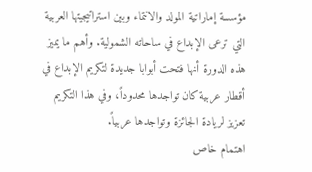مؤسسة إماراتية المولد والانتماء وبين استراتيجيتها العربية التي ترعى الإبداع في ساحاته الشمولية. وأهم ما يميز هذه الدورة أنها فتحت أبوابا جديدة لتكريم الإبداع في أقطار عربية كان تواجدها محدوداً، وفي هذا التكريم تعزيز لريادة الجائزة وتواجدها عربياً.
اهتمام خاص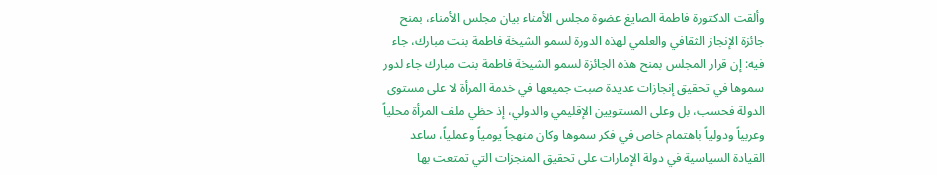وألقت الدكتورة فاطمة الصايغ عضوة مجلس الأمناء بيان مجلس الأمناء، بمنح جائزة الإنجاز الثقافي والعلمي لهذه الدورة لسمو الشيخة فاطمة بنت مبارك، جاء فيه: إن قرار المجلس بمنح هذه الجائزة لسمو الشيخة فاطمة بنت مبارك جاء لدور سموها في تحقيق إنجازات عديدة صبت جميعها في خدمة المرأة لا على مستوى الدولة فحسب، بل وعلى المستويين الإقليمي والدولي، إذ حظي ملف المرأة محلياً وعربياً ودولياً باهتمام خاص في فكر سموها وكان منهجاً يومياً وعملياً، ساعد القيادة السياسية في دولة الإمارات على تحقيق المنجزات التي تمتعت بها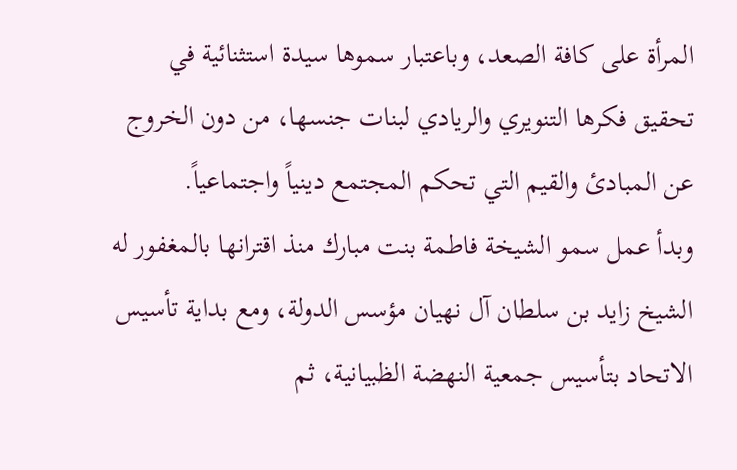المرأة على كافة الصعد، وباعتبار سموها سيدة استثنائية في تحقيق فكرها التنويري والريادي لبنات جنسها، من دون الخروج عن المبادئ والقيم التي تحكم المجتمع دينياً واجتماعياً.
وبدأ عمل سمو الشيخة فاطمة بنت مبارك منذ اقترانها بالمغفور له الشيخ زايد بن سلطان آل نهيان مؤسس الدولة، ومع بداية تأسيس الاتحاد بتأسيس جمعية النهضة الظبيانية، ثم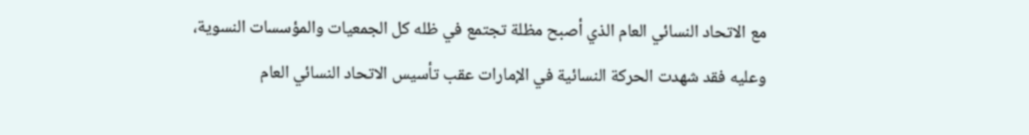مع الاتحاد النسائي العام الذي أصبح مظلة تجتمع في ظله كل الجمعيات والمؤسسات النسوية، وعليه فقد شهدت الحركة النسائية في الإمارات عقب تأسيس الاتحاد النسائي العام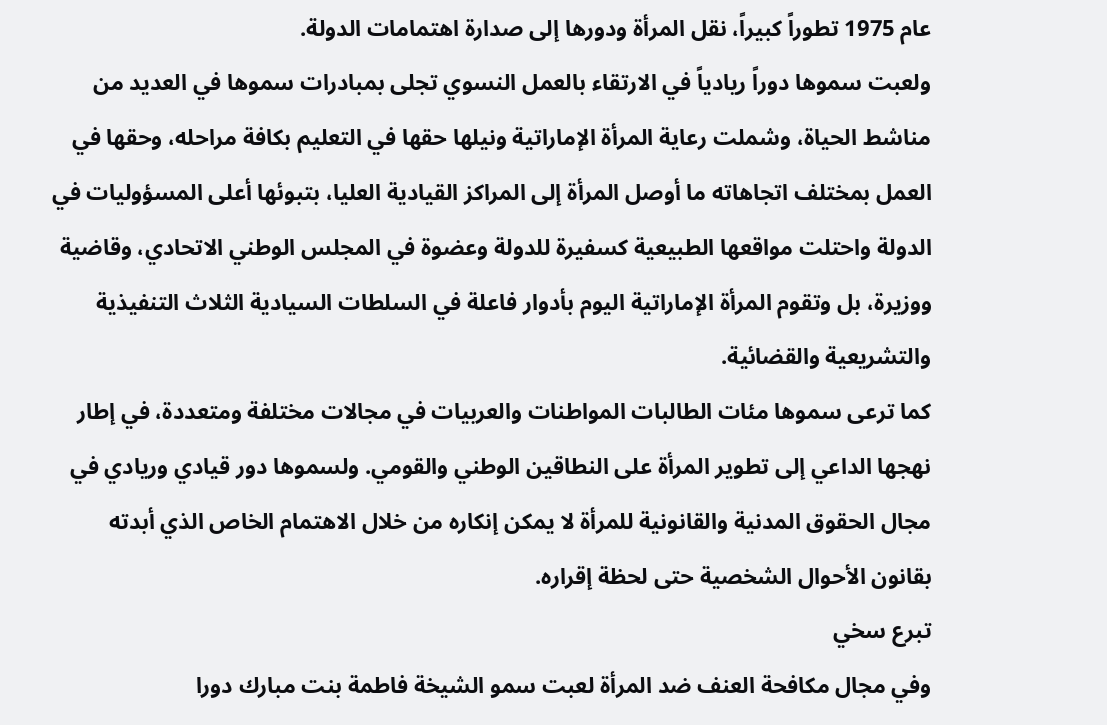عام 1975 تطوراً كبيراً، نقل المرأة ودورها إلى صدارة اهتمامات الدولة.
ولعبت سموها دوراً ريادياً في الارتقاء بالعمل النسوي تجلى بمبادرات سموها في العديد من مناشط الحياة، وشملت رعاية المرأة الإماراتية ونيلها حقها في التعليم بكافة مراحله، وحقها في العمل بمختلف اتجاهاته ما أوصل المرأة إلى المراكز القيادية العليا، بتبوئها أعلى المسؤوليات في الدولة واحتلت مواقعها الطبيعية كسفيرة للدولة وعضوة في المجلس الوطني الاتحادي، وقاضية ووزيرة، بل وتقوم المرأة الإماراتية اليوم بأدوار فاعلة في السلطات السيادية الثلاث التنفيذية والتشريعية والقضائية.
كما ترعى سموها مئات الطالبات المواطنات والعربيات في مجالات مختلفة ومتعددة، في إطار نهجها الداعي إلى تطوير المرأة على النطاقين الوطني والقومي. ولسموها دور قيادي وريادي في مجال الحقوق المدنية والقانونية للمرأة لا يمكن إنكاره من خلال الاهتمام الخاص الذي أبدته بقانون الأحوال الشخصية حتى لحظة إقراره.
تبرع سخي
وفي مجال مكافحة العنف ضد المرأة لعبت سمو الشيخة فاطمة بنت مبارك دورا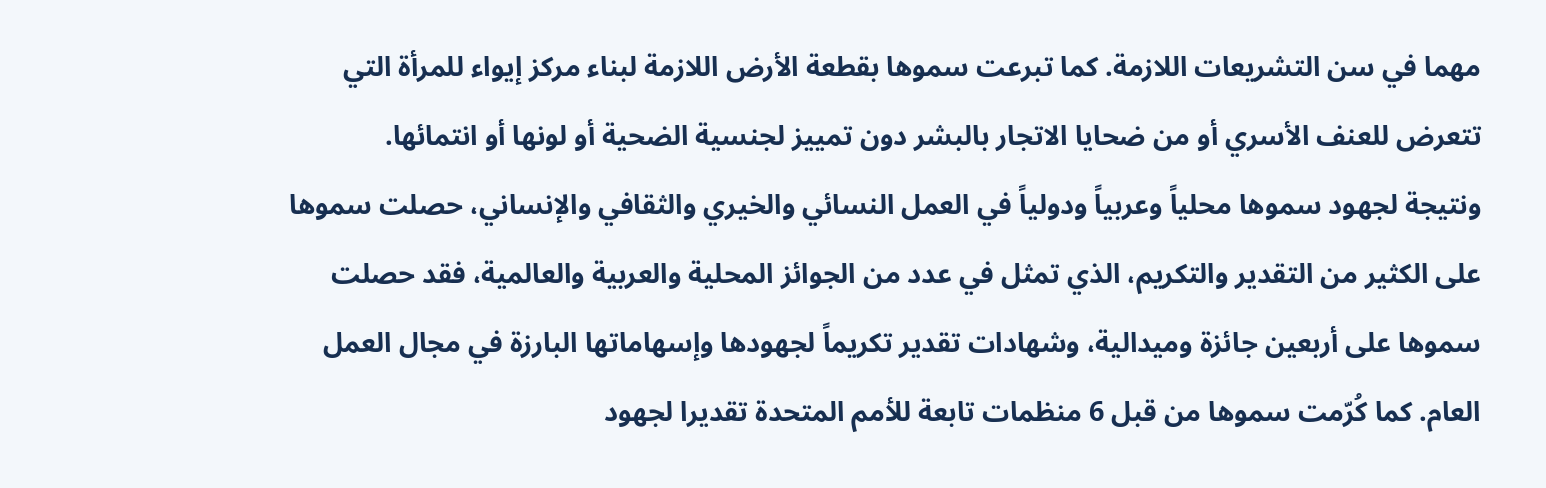مهما في سن التشريعات اللازمة. كما تبرعت سموها بقطعة الأرض اللازمة لبناء مركز إيواء للمرأة التي تتعرض للعنف الأسري أو من ضحايا الاتجار بالبشر دون تمييز لجنسية الضحية أو لونها أو انتمائها.
ونتيجة لجهود سموها محلياً وعربياً ودولياً في العمل النسائي والخيري والثقافي والإنساني، حصلت سموها على الكثير من التقدير والتكريم، الذي تمثل في عدد من الجوائز المحلية والعربية والعالمية، فقد حصلت سموها على أربعين جائزة وميدالية، وشهادات تقدير تكريماً لجهودها وإسهاماتها البارزة في مجال العمل العام. كما كُرّمت سموها من قبل 6 منظمات تابعة للأمم المتحدة تقديرا لجهود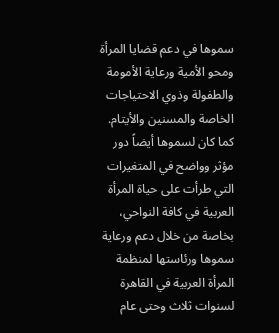سموها في دعم قضايا المرأة ومحو الأمية ورعاية الأمومة والطفولة وذوي الاحتياجات الخاصة والمسنين والأيتام.
كما كان لسموها أيضاً دور مؤثر وواضح في المتغيرات التي طرأت على حياة المرأة العربية في كافة النواحي، بخاصة من خلال دعم ورعاية سموها ورئاستها لمنظمة المرأة العربية في القاهرة لسنوات ثلاث وحتى عام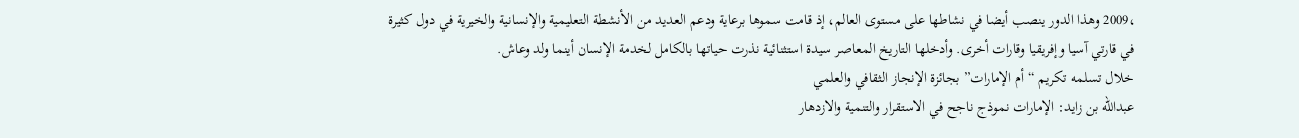،2009 وهذا الدور ينصب أيضا في نشاطها على مستوى العالم، إذ قامت سموها برعاية ودعم العديد من الأنشطة التعليمية والإنسانية والخيرية في دول كثيرة في قارتي آسيا وإفريقيا وقارات أخرى. وأدخلها التاريخ المعاصر سيدة استثنائية نذرت حياتها بالكامل لخدمة الإنسان أينما ولد وعاش.
خلال تسلمه تكريم “أم الإمارات” بجائزة الإنجاز الثقافي والعلمي
عبدالله بن زايد: الإمارات نموذج ناجح في الاستقرار والتنمية والازدهار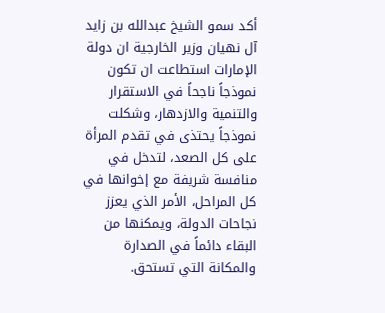أكد سمو الشيخ عبدالله بن زايد آل نهيان وزير الخارجية ان دولة الإمارات استطاعت ان تكون نموذجاً ناجحاً في الاستقرار والتنمية والازدهار، وشكلت نموذجاً يحتذى في تقدم المرأة على كل الصعد، لتدخل في منافسة شريفة مع إخوانها في كل المراحل، الأمر الذي يعزز نجاحات الدولة، ويمكنها من البقاء دائماً في الصدارة والمكانة التي تستحق.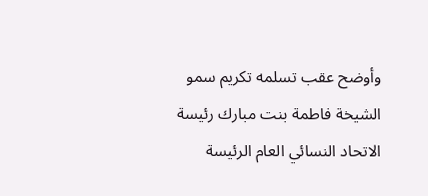وأوضح عقب تسلمه تكريم سمو الشيخة فاطمة بنت مبارك رئيسة الاتحاد النسائي العام الرئيسة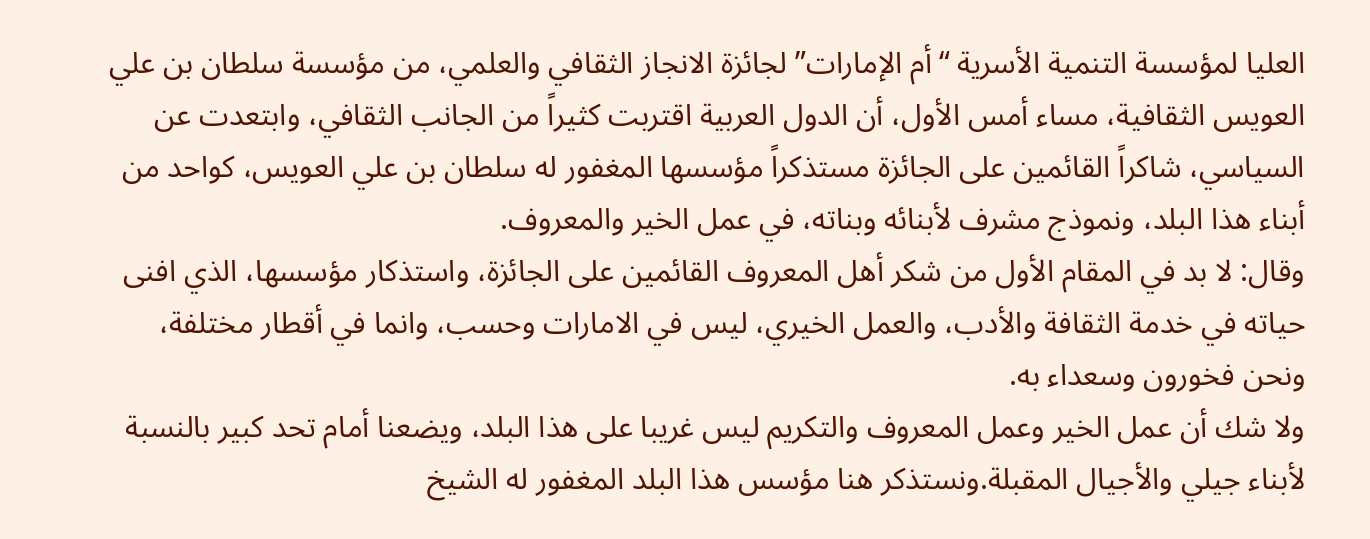العليا لمؤسسة التنمية الأسرية “أم الإمارات” لجائزة الانجاز الثقافي والعلمي، من مؤسسة سلطان بن علي العويس الثقافية، مساء أمس الأول، أن الدول العربية اقتربت كثيراً من الجانب الثقافي، وابتعدت عن السياسي، شاكراً القائمين على الجائزة مستذكراً مؤسسها المغفور له سلطان بن علي العويس، كواحد من أبناء هذا البلد، ونموذج مشرف لأبنائه وبناته، في عمل الخير والمعروف.
وقال: لا بد في المقام الأول من شكر أهل المعروف القائمين على الجائزة، واستذكار مؤسسها، الذي افنى حياته في خدمة الثقافة والأدب، والعمل الخيري، ليس في الامارات وحسب، وانما في أقطار مختلفة، ونحن فخورون وسعداء به.
ولا شك أن عمل الخير وعمل المعروف والتكريم ليس غريبا على هذا البلد، ويضعنا أمام تحد كبير بالنسبة لأبناء جيلي والأجيال المقبلة.ونستذكر هنا مؤسس هذا البلد المغفور له الشيخ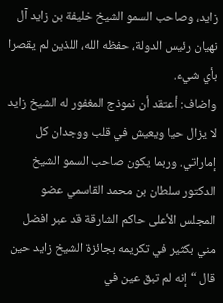زايد، وصاحب السمو الشيخ خليفة بن زايد آل نهيان رئيس الدولة، حفظه الله، اللذين لم يقصرا بأي شيء.
واضاف: أعتقد أن نموذج المغفور له الشيخ زايد لا يزال حيا ويعيش في قلب ووجدان كل إماراتي. وربما يكون صاحب السمو الشيخ الدكتور سلطان بن محمد القاسمي عضو المجلس الأعلى حاكم الشارقة قد عبر افضل مني بكثير في تكريمه بجائزة الشيخ زايد حين قال “إنه لم تبق عين في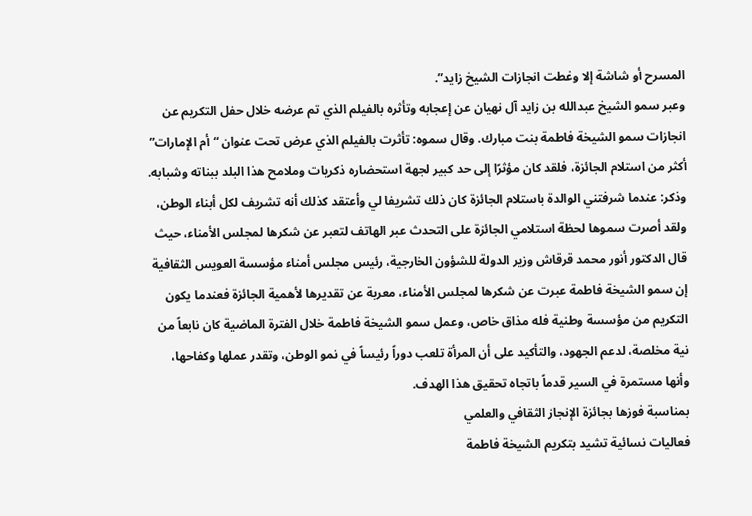المسرح أو شاشة إلا وغطت انجازات الشيخ زايد”.
وعبر سمو الشيخ عبدالله بن زايد آل نهيان عن إعجابه وتأثره بالفيلم الذي تم عرضه خلال حفل التكريم عن انجازات سمو الشيخة فاطمة بنت مبارك. وقال سموه: تأثرت بالفيلم الذي عرض تحت عنوان “أم الإمارات” أكثر من استلام الجائزة، فلقد كان مؤثرًا إلى حد كبير لجهة استحضاره ذكريات وملامح هذا البلد ببناته وشبابه.
وذكر: عندما شرفتني الوالدة باستلام الجائزة كان ذلك تشريفا لي وأعتقد كذلك أنه تشريف لكل أبناء الوطن، ولقد أصرت سموها لحظة استلامي الجائزة على التحدث عبر الهاتف لتعبر عن شكرها لمجلس الأمناء، حيث قال الدكتور أنور محمد قرقاش وزير الدولة للشؤون الخارجية، رئيس مجلس أمناء مؤسسة العويس الثقافية إن سمو الشيخة فاطمة عبرت عن شكرها لمجلس الأمناء، معربة عن تقديرها لأهمية الجائزة فعندما يكون التكريم من مؤسسة وطنية فله مذاق خاص، وعمل سمو الشيخة فاطمة خلال الفترة الماضية كان نابعاً من نية مخلصة، لدعم الجهود، والتأكيد على أن المرأة تلعب دوراً رئيساً في نمو الوطن، وتقدر عملها وكفاحها، وأنها مستمرة في السير قدماً باتجاه تحقيق هذا الهدف.
بمناسبة فوزها بجائزة الإنجاز الثقافي والعلمي
فعاليات نسائية تشيد بتكريم الشيخة فاطمة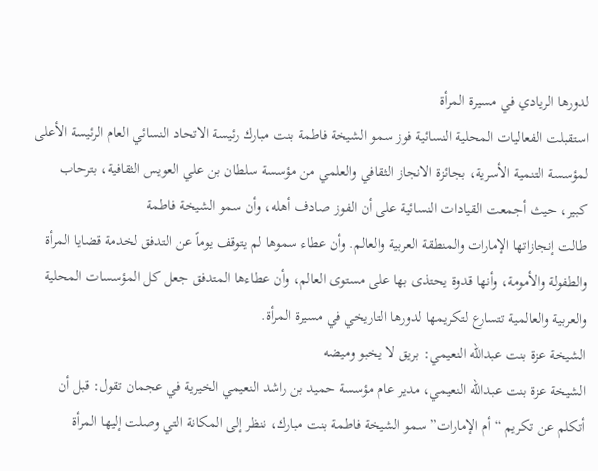لدورها الريادي في مسيرة المرأة
استقبلت الفعاليات المحلية النسائية فوز سمو الشيخة فاطمة بنت مبارك رئيسة الاتحاد النسائي العام الرئيسة الأعلى لمؤسسة التنمية الأسرية، بجائزة الانجاز الثقافي والعلمي من مؤسسة سلطان بن علي العويس الثقافية، بترحاب كبير، حيث أجمعت القيادات النسائية على أن الفوز صادف أهله، وأن سمو الشيخة فاطمة
طالت إنجازاتها الإمارات والمنطقة العربية والعالم. وأن عطاء سموها لم يتوقف يوماً عن التدفق لخدمة قضايا المرأة والطفولة والأمومة، وأنها قدوة يحتذى بها على مستوى العالم، وأن عطاءها المتدفق جعل كل المؤسسات المحلية والعربية والعالمية تتسارع لتكريمها لدورها التاريخي في مسيرة المرأة.
الشيخة عزة بنت عبدالله النعيمي: بريق لا يخبو وميضه
الشيخة عزة بنت عبدالله النعيمي، مدير عام مؤسسة حميد بن راشد النعيمي الخيرية في عجمان تقول: قبل أن أتكلم عن تكريم “أم الإمارات” سمو الشيخة فاطمة بنت مبارك، ننظر إلى المكانة التي وصلت إليها المرأة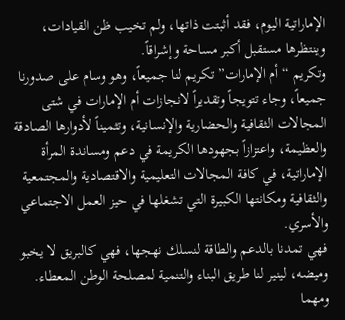الإماراتية اليوم، فقد أثبتت ذاتها، ولم تخيب ظن القيادات، وينتظرها مستقبل أكبر مساحة وإشراقاً.
وتكريم “أم الإمارات” تكريم لنا جميعاً، وهو وسام على صدورنا جميعاً، وجاء تتويجاً وتقديراً لانجازات أم الإمارات في شتى المجالات الثقافية والحضارية والإنسانية، وتثميناً لأدوارها الصادقة والعظيمة، واعتزازاً بجهودها الكريمة في دعم ومساندة المرأة الإماراتية، في كافة المجالات التعليمية والاقتصادية والمجتمعية والثقافية ومكانتها الكبيرة التي تشغلها في حيز العمل الاجتماعي والأسري.
فهي تمدنا بالدعم والطاقة لنسلك نهجها، فهي كالبريق لا يخبو وميضه، لينير لنا طريق البناء والتنمية لمصلحة الوطن المعطاء.
ومهما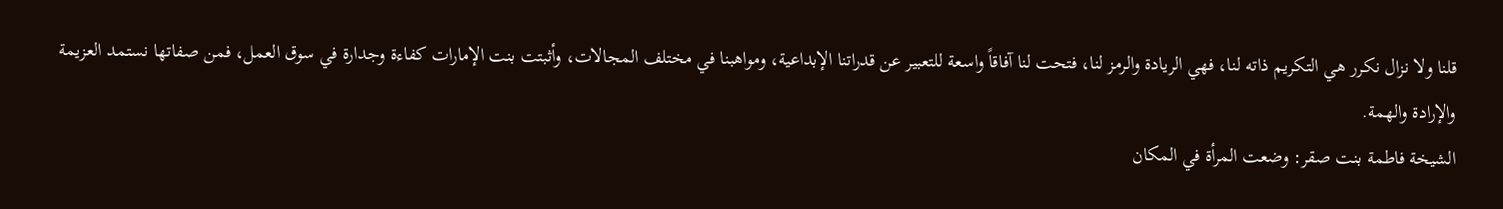قلنا ولا نزال نكرر هي التكريم ذاته لنا، فهي الريادة والرمز لنا، فتحت لنا آفاقاً واسعة للتعبير عن قدراتنا الإبداعية، ومواهبنا في مختلف المجالات، وأثبتت بنت الإمارات كفاءة وجدارة في سوق العمل، فمن صفاتها نستمد العزيمة والإرادة والهمة.
الشيخة فاطمة بنت صقر: وضعت المرأة في المكان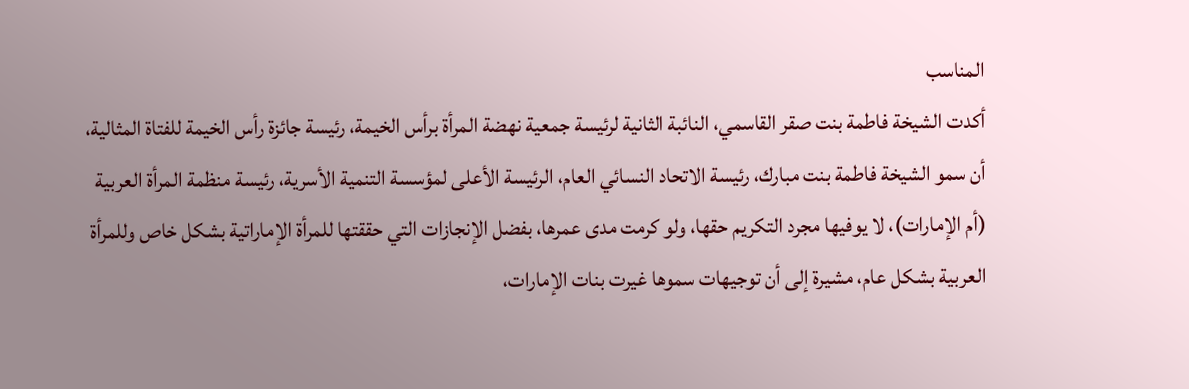المناسب
أكدت الشيخة فاطمة بنت صقر القاسمي، النائبة الثانية لرئيسة جمعية نهضة المرأة برأس الخيمة، رئيسة جائزة رأس الخيمة للفتاة المثالية، أن سمو الشيخة فاطمة بنت مبارك، رئيسة الاتحاد النسائي العام، الرئيسة الأعلى لمؤسسة التنمية الأسرية، رئيسة منظمة المرأة العربية (أم الإمارات)، لا يوفيها مجرد التكريم حقها، ولو كرمت مدى عمرها، بفضل الإنجازات التي حققتها للمرأة الإماراتية بشكل خاص وللمرأة العربية بشكل عام، مشيرة إلى أن توجيهات سموها غيرت بنات الإمارات،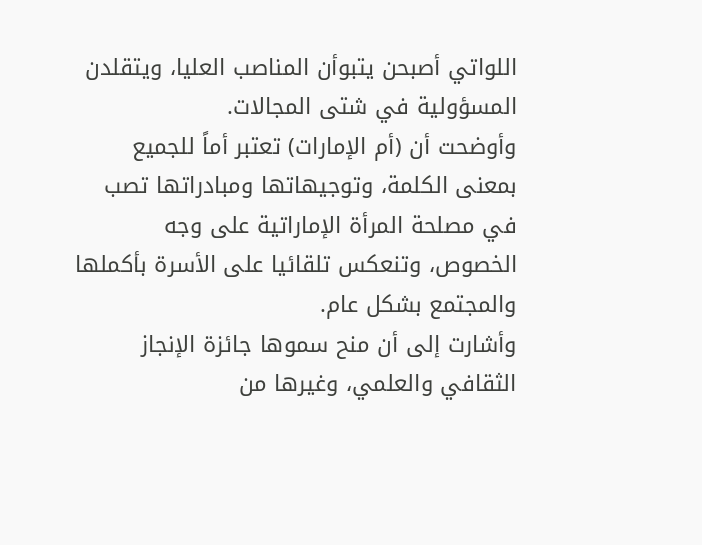اللواتي أصبحن يتبوأن المناصب العليا، ويتقلدن المسؤولية في شتى المجالات.
وأوضحت أن (أم الإمارات) تعتبر أماً للجميع بمعنى الكلمة، وتوجيهاتها ومبادراتها تصب في مصلحة المرأة الإماراتية على وجه الخصوص، وتنعكس تلقائيا على الأسرة بأكملها والمجتمع بشكل عام.
وأشارت إلى أن منح سموها جائزة الإنجاز الثقافي والعلمي، وغيرها من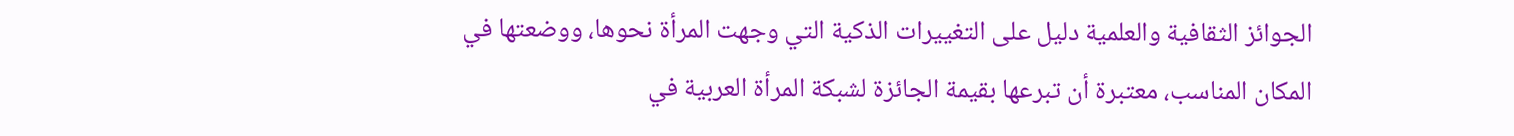الجوائز الثقافية والعلمية دليل على التغييرات الذكية التي وجهت المرأة نحوها، ووضعتها في المكان المناسب، معتبرة أن تبرعها بقيمة الجائزة لشبكة المرأة العربية في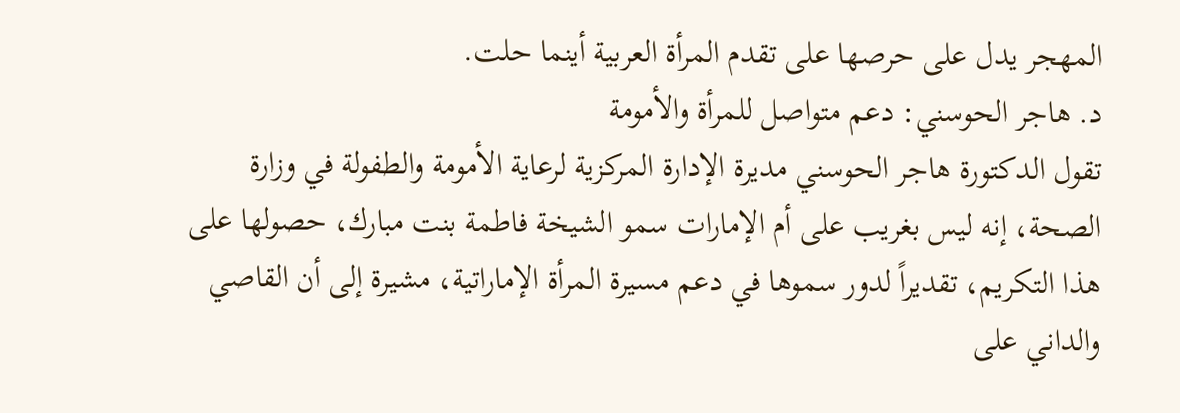المهجر يدل على حرصها على تقدم المرأة العربية أينما حلت.
د. هاجر الحوسني: دعم متواصل للمرأة والأمومة
تقول الدكتورة هاجر الحوسني مديرة الإدارة المركزية لرعاية الأمومة والطفولة في وزارة الصحة، إنه ليس بغريب على أم الإمارات سمو الشيخة فاطمة بنت مبارك، حصولها على هذا التكريم، تقديراً لدور سموها في دعم مسيرة المرأة الإماراتية، مشيرة إلى أن القاصي والداني على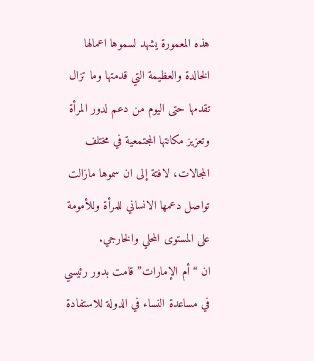هذه المعمورة يشهد لسموها اعمالها الخالدة والعظيمة التي قدمتها وما تزال تقدمها حتى اليوم من دعم لدور المرأة وتعزيز مكانتها المجتمعية في مختلف المجالات، لافتة إلى ان سموها مازالت تواصل دعمها الانساني للمرأة وللأمومة على المستوى المحلي والخارجي.
ان “أم الإمارات” قامت بدور رئيسي في مساعدة النساء في الدولة للاستفادة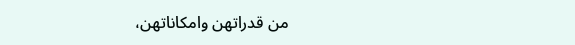من قدراتهن وامكاناتهن،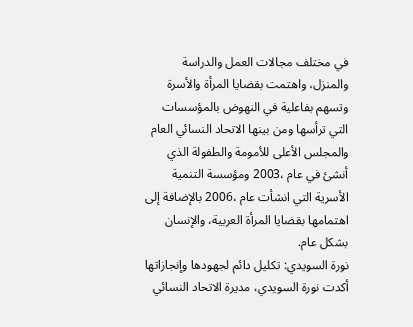في مختلف مجالات العمل والدراسة والمنزل، واهتمت بقضايا المرأة والأسرة وتسهم بفاعلية في النهوض بالمؤسسات التي ترأسها ومن بينها الاتحاد النسائي العام والمجلس الأعلى للأمومة والطفولة الذي أنشئ في عام ،2003 ومؤسسة التنمية الأسرية التي انشأت عام ،2006 بالإضافة إلى اهتمامها بقضايا المرأة العربية، والإنسان بشكل عام.
نورة السويدي: تكليل دائم لجهودها وإنجازاتها
أكدت نورة السويدي، مديرة الاتحاد النسائي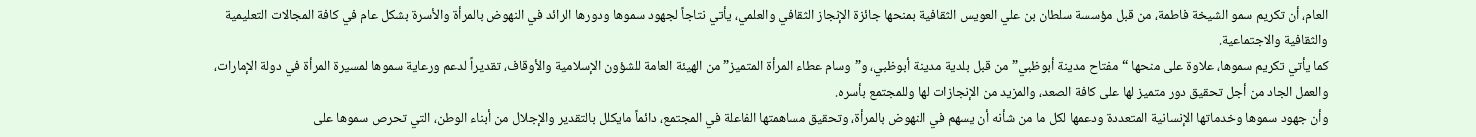العام، أن تكريم سمو الشيخة فاطمة، من قبل مؤسسة سلطان بن علي العويس الثقافية بمنحها جائزة الإنجاز الثقافي والعلمي، يأتي نتاجاً لجهود سموها ودورها الرائد في النهوض بالمرأة والأسرة بشكل عام في كافة المجالات التعليمية والثقافية والاجتماعية.
كما يأتي تكريم سموها، علاوة على منحها “مفتاح مدينة أبوظبي” من قبل بلدية مدينة أبوظبي، و”وسام عطاء المرأة المتميز” من الهيئة العامة للشؤون الإسلامية والأوقاف، تقديراً لدعم ورعاية سموها لمسيرة المرأة في دولة الإمارات، والعمل الجاد من أجل تحقيق دور متميز لها على كافة الصعد، والمزيد من الإنجازات لها وللمجتمع بأسره.
وأن جهود سموها وخدماتها الإنسانية المتعددة ودعمها لكل ما من شأنه أن يسهم في النهوض بالمرأة، وتحقيق مساهمتها الفاعلة في المجتمع، دائماً مايكلل بالتقدير والإجلال من أبناء الوطن، التي تحرص سموها على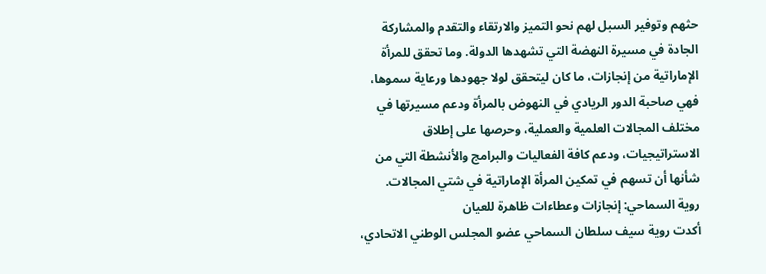حثهم وتوفير السبل لهم نحو التميز والارتقاء والتقدم والمشاركة الجادة في مسيرة النهضة التي تشهدها الدولة. وما تحقق للمرأة الإماراتية من إنجازات، ما كان ليتحقق لولا جهودها ورعاية سموها، فهي صاحبة الدور الريادي في النهوض بالمرأة ودعم مسيرتها في مختلف المجالات العلمية والعملية، وحرصها على إطلاق الاستراتيجيات، ودعم كافة الفعاليات والبرامج والأنشطة التي من شأنها أن تسهم في تمكين المرأة الإماراتية في شتي المجالات.
روية السماحي: إنجازات وعطاءات ظاهرة للعيان
أكدت روية سيف سلطان السماحي عضو المجلس الوطني الاتحادي،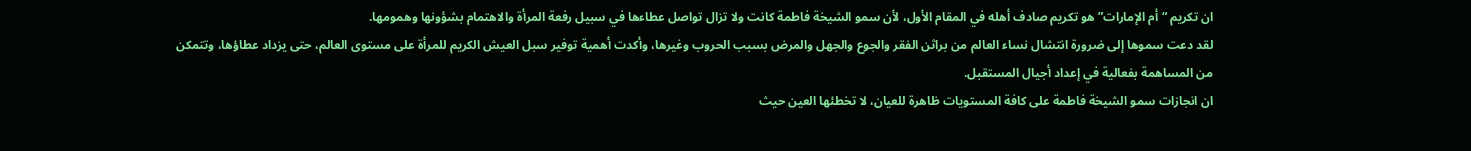ان تكريم “أم الإمارات” هو تكريم صادف أهله في المقام الأول، لأن سمو الشيخة فاطمة كانت ولا تزال تواصل عطاءها في سبيل رفعة المرأة والاهتمام بشؤونها وهمومها.
لقد دعت سموها إلى ضرورة انتشال نساء العالم من براثن الفقر والجوع والجهل والمرض بسبب الحروب وغيرها، وأكدت أهمية توفير سبل العيش الكريم للمرأة على مستوى العالم، حتى يزداد عطاؤها، وتتمكن من المساهمة بفعالية في إعداد أجيال المستقبل.
ان انجازات سمو الشيخة فاطمة على كافة المستويات ظاهرة للعيان، لا تخطئها العين حيث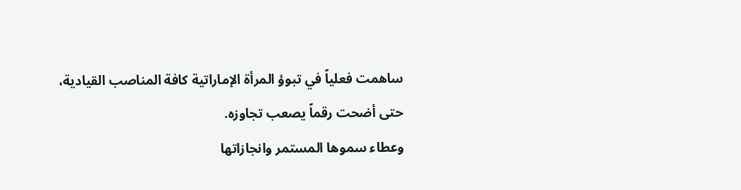ساهمت فعلياً في تبوؤ المرأة الإماراتية كافة المناصب القيادية، حتى أضحت رقماً يصعب تجاوزه.
وعطاء سموها المستمر وانجازاتها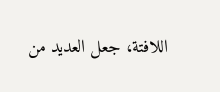اللافتة، جعل العديد من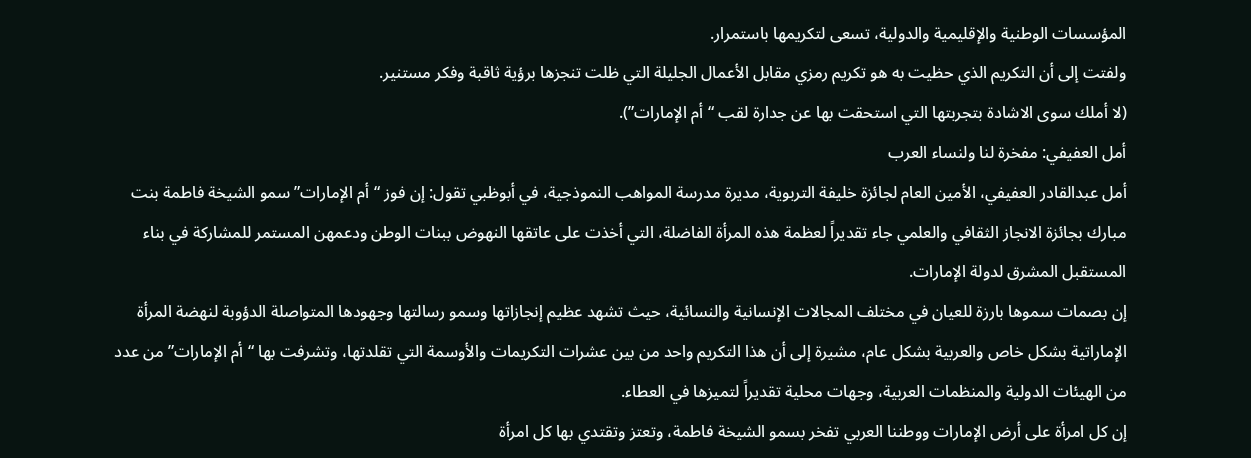المؤسسات الوطنية والإقليمية والدولية، تسعى لتكريمها باستمرار.
ولفتت إلى أن التكريم الذي حظيت به هو تكريم رمزي مقابل الأعمال الجليلة التي ظلت تنجزها برؤية ثاقبة وفكر مستنير.
(لا أملك سوى الاشادة بتجربتها التي استحقت بها عن جدارة لقب “أم الإمارات”).
أمل العفيفي: مفخرة لنا ولنساء العرب
أمل عبدالقادر العفيفي، الأمين العام لجائزة خليفة التربوية، مديرة مدرسة المواهب النموذجية، في أبوظبي تقول: إن فوز “أم الإمارات” سمو الشيخة فاطمة بنت مبارك بجائزة الانجاز الثقافي والعلمي جاء تقديراً لعظمة هذه المرأة الفاضلة، التي أخذت على عاتقها النهوض ببنات الوطن ودعمهن المستمر للمشاركة في بناء المستقبل المشرق لدولة الإمارات.
إن بصمات سموها بارزة للعيان في مختلف المجالات الإنسانية والنسائية، حيث تشهد عظيم إنجازاتها وسمو رسالتها وجهودها المتواصلة الدؤوبة لنهضة المرأة الإماراتية بشكل خاص والعربية بشكل عام، مشيرة إلى أن هذا التكريم واحد من بين عشرات التكريمات والأوسمة التي تقلدتها، وتشرفت بها “أم الإمارات” من عدد من الهيئات الدولية والمنظمات العربية، وجهات محلية تقديراً لتميزها في العطاء.
إن كل امرأة على أرض الإمارات ووطننا العربي تفخر بسمو الشيخة فاطمة، وتعتز وتقتدي بها كل امرأة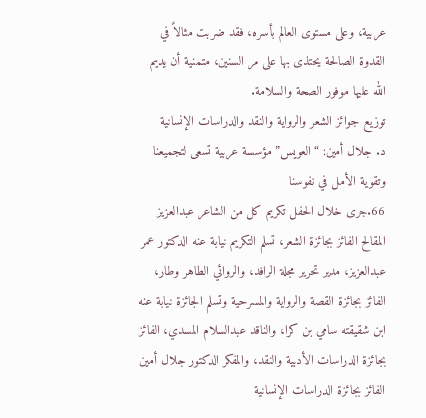عربية، وعلى مستوى العالم بأسره، فقد ضربت مثالاً في القدوة الصالحة يحتذى بها على مر السنين، متمنية أن يديم الله عليها موفور الصحة والسلامة.
توزيع جوائز الشعر والرواية والنقد والدراسات الإنسانية
د. جلال أمين: “العويس” مؤسسة عربية تسعى لتجميعنا وتقوية الأمل في نفوسنا
66.جرى خلال الحفل تكريم كل من الشاعر عبدالعزيز المقالح الفائز بجائزة الشعر، تسلم التكريم نيابة عنه الدكتور عمر عبدالعزيز، مدير تحرير مجلة الرافد، والروائي الطاهر وطار، الفائز بجائزة القصة والرواية والمسرحية وتسلم الجائزة نيابة عنه ابن شقيقته سامي بن كرا، والناقد عبدالسلام المسدي، الفائز بجائزة الدراسات الأدبية والنقد، والمفكر الدكتور جلال أمين الفائز بجائزة الدراسات الإنسانية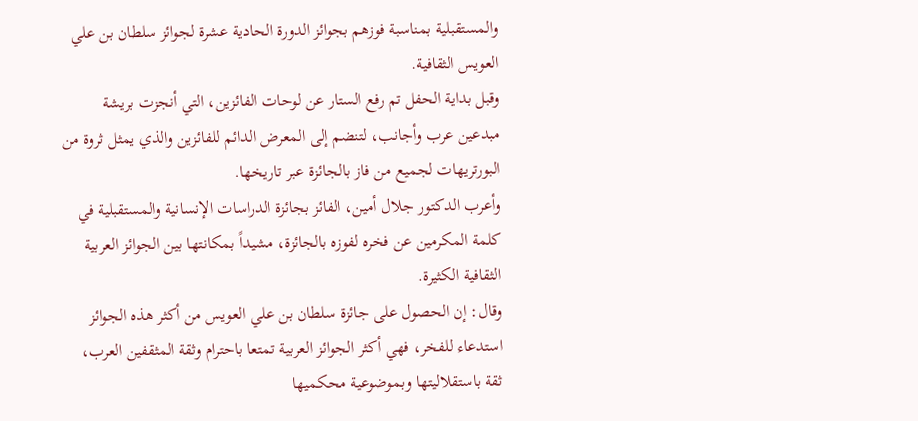والمستقبلية بمناسبة فوزهم بجوائز الدورة الحادية عشرة لجوائز سلطان بن علي العويس الثقافية.
وقبل بداية الحفل تم رفع الستار عن لوحات الفائزين، التي أنجزت بريشة مبدعين عرب وأجانب، لتنضم إلى المعرض الدائم للفائزين والذي يمثل ثروة من البورتريهات لجميع من فاز بالجائزة عبر تاريخها.
وأعرب الدكتور جلال أمين، الفائز بجائزة الدراسات الإنسانية والمستقبلية في كلمة المكرمين عن فخره لفوزه بالجائزة، مشيداً بمكانتها بين الجوائز العربية الثقافية الكثيرة.
وقال: إن الحصول على جائزة سلطان بن علي العويس من أكثر هذه الجوائز استدعاء للفخر، فهي أكثر الجوائز العربية تمتعا باحترام وثقة المثقفين العرب، ثقة باستقلاليتها وبموضوعية محكميها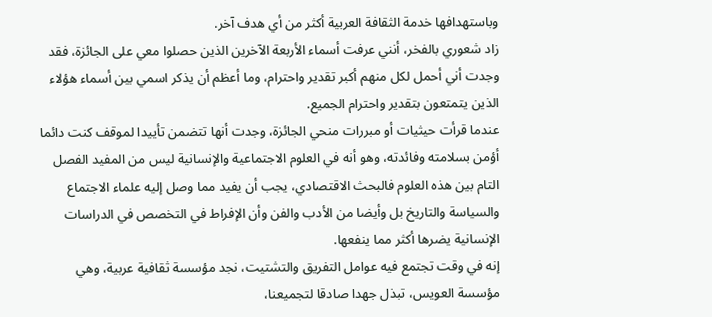وباستهدافها خدمة الثقافة العربية أكثر من أي هدف آخر.
زاد شعوري بالفخر، أنني عرفت أسماء الأربعة الآخرين الذين حصلوا معي على الجائزة، فقد وجدت أني أحمل لكل منهم أكبر تقدير واحترام، وما أعظم أن يذكر اسمي بين أسماء هؤلاء الذين يتمتعون بتقدير واحترام الجميع.
عندما قرأت حيثيات أو مبررات منحي الجائزة، وجدت أنها تتضمن تأييدا لموقف كنت دائما أؤمن بسلامته وفائدته، وهو أنه في العلوم الاجتماعية والإنسانية ليس من المفيد الفصل التام بين هذه العلوم فالبحث الاقتصادي، يجب أن يفيد مما وصل إليه علماء الاجتماع والسياسة والتاريخ بل وأيضا من الأدب والفن وأن الإفراط في التخصص في الدراسات الإنسانية يضرها أكثر مما ينفعها.
إنه في وقت تجتمع فيه عوامل التفريق والتشتيت، نجد مؤسسة ثقافية عربية، وهي مؤسسة العويس، تبذل جهدا صادقا لتجميعنا،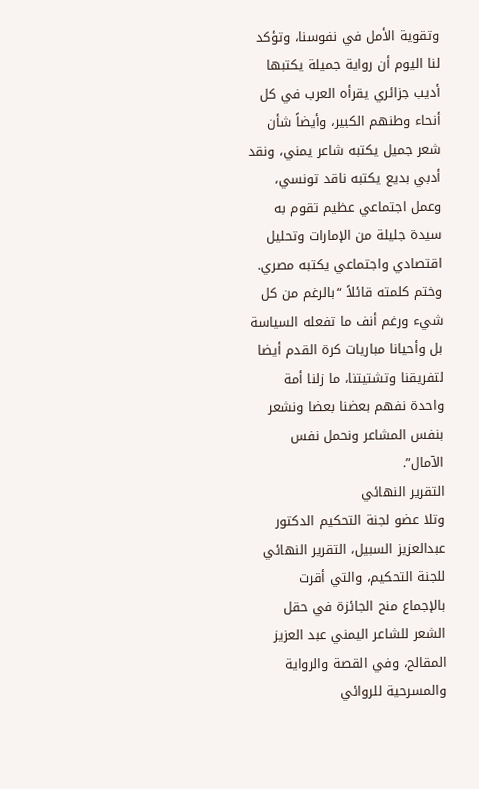وتقوية الأمل في نفوسنا، وتؤكد لنا اليوم أن رواية جميلة يكتبها أديب جزائري يقرأه العرب في كل أنحاء وطنهم الكبير، وأيضاً شأن شعر جميل يكتبه شاعر يمني، ونقد أدبي بديع يكتبه ناقد تونسي، وعمل اجتماعي عظيم تقوم به سيدة جليلة من الإمارات وتحليل اقتصادي واجتماعي يكتبه مصري.
وختم كلمته قائلاً “بالرغم من كل شيء ورغم أنف ما تفعله السياسة بل وأحيانا مباريات كرة القدم أيضا لتفريقنا وتشتيتنا، ما زلنا أمة واحدة نفهم بعضنا بعضا ونشعر بنفس المشاعر ونحمل نفس الآمال”.
التقرير النهائي
وتلا عضو لجنة التحكيم الدكتور عبدالعزيز السبيل، التقرير النهائي للجنة التحكيم، والتي أقرت بالإجماع منح الجائزة في حقل الشعر للشاعر اليمني عبد العزيز المقالح، وفي القصة والرواية والمسرحية للروائي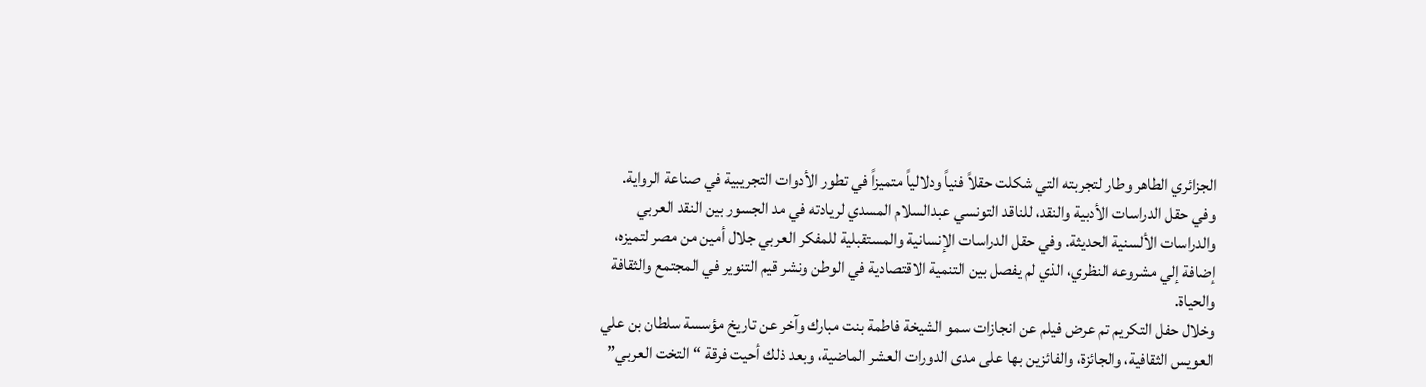الجزائري الطاهر وطار لتجربته التي شكلت حقلاً فنياً ودلالياً متميزاً في تطور الأدوات التجريبية في صناعة الرواية.
وفي حقل الدراسات الأدبية والنقد، للناقد التونسي عبدالسلام المسدي لريادته في مد الجسور بين النقد العربي والدراسات الألسنية الحديثة. وفي حقل الدراسات الإنسانية والمستقبلية للمفكر العربي جلال أمين من مصر لتميزه، إضافة إلي مشروعه النظري، الذي لم يفصل بين التنمية الاقتصادية في الوطن ونشر قيم التنوير في المجتمع والثقافة والحياة.
وخلال حفل التكريم تم عرض فيلم عن انجازات سمو الشيخة فاطمة بنت مبارك وآخر عن تاريخ مؤسسة سلطان بن علي العويس الثقافية، والجائزة، والفائزين بها على مدى الدورات العشر الماضية، وبعد ذلك أحيت فرقة “التخت العربي”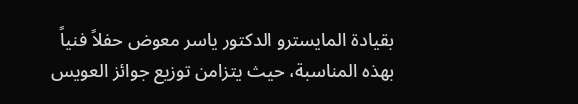بقيادة المايسترو الدكتور ياسر معوض حفلاً فنياً بهذه المناسبة، حيث يتزامن توزيع جوائز العويس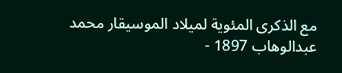مع الذكرى المئوية لميلاد الموسيقار محمد عبدالوهاب 1897 -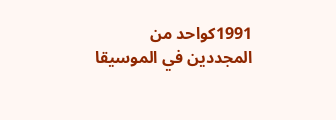1991كواحد من المجددين في الموسيقا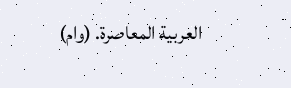العربية المعاصرة. (وام)